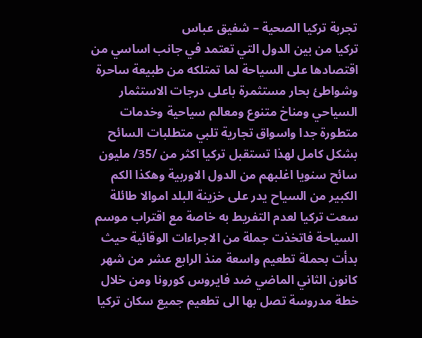تجربة تركيا الصحية – شفيق عباس
تركيا من بين الدول التي تعتمد في جانب اساسي من اقتصادها على السياحة لما تمتلكه من طبيعة ساحرة وشواطئ بحار مستثمرة باعلى درجات الاستثمار السياحي ومناخ متنوع ومعالم سياحية وخدمات متطورة جدا واسواق تجارية تلبي متطلبات السائح بشكل كامل لهذا تستقبل تركيا اكثر من /35/ مليون سائح سنويا اغلبهم من الدول الاوربية وهكذا الكم الكبير من السياح يدر على خزينة البلد اموالا طائلة سعت تركيا لعدم التفريط به خاصة مع اقتراب موسم السياحة فاتخذت جملة من الاجراءات الوقائية حيث بدأت بحملة تطعيم واسعة منذ الرابع عشر من شهر كانون الثاني الماضي ضد فايروس كورونا ومن خلال خطة مدروسة تصل بها الى تطعيم جميع سكان تركيا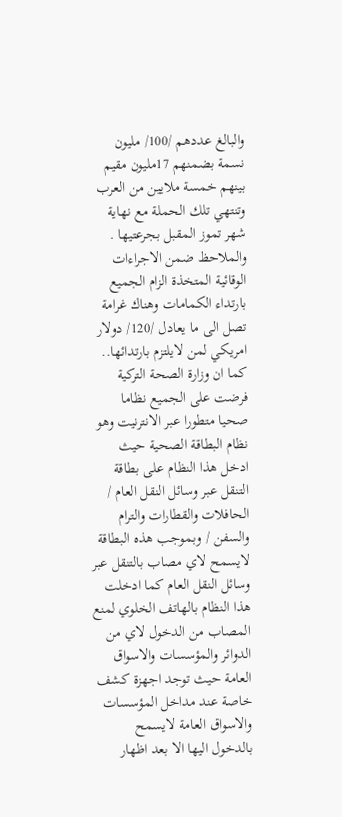والبالغ عددهم /100/ مليون نسمة بضمنهم 17مليون مقيم بينهم خمسة ملايين من العرب وتنتهي تلك الحملة مع نهاية شهر تموز المقبل بجرعتيها .
والملاحظ ضمن الاجراءات الوقائية المتخذة الزام الجميع بارتداء الكمامات وهناك غرامة تصل الى ما يعادل /120/ دولار امريكي لمن لايلتزم بارتدائها.. كما ان وزارة الصحة التركية فرضت على الجميع نظاما صحيا متطورا عبر الانترنيت وهو نظام البطاقة الصحية حيث ادخل هذا النظام على بطاقة التنقل عبر وسائل النقل العام / الحافلات والقطارات والترام والسفن / وبموجب هذه البطاقة لايسمح لاي مصاب بالتنقل عبر وسائل النقل العام كما ادخلت هذا النظام بالهاتف الخلوي لمنع المصاب من الدخول لاي من الدوائر والمؤسسات والاسواق العامة حيث توجد اجهزة كشف خاصة عند مداخل المؤسسات والاسواق العامة لايسمح بالدخول اليها الا بعد اظهار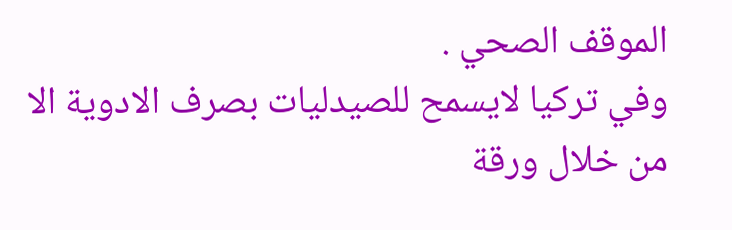الموقف الصحي .
وفي تركيا لايسمح للصيدليات بصرف الادوية الا من خلال ورقة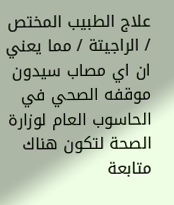علاج الطبيب المختص / الراجيتة / مما يعني ان اي مصاب سيدون موقفه الصحي في الحاسوب العام لوزارة الصحة لتكون هناك متابعة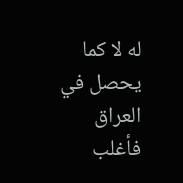له لا كما يحصل في العراق فأغلب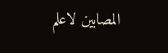المصابين لاعلم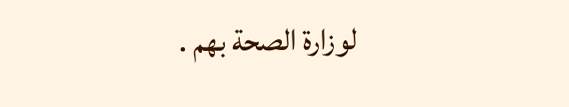لوزارة الصحة بهم .